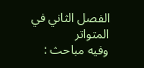الفصل الثاني في المتواتر
وفيه مباحث :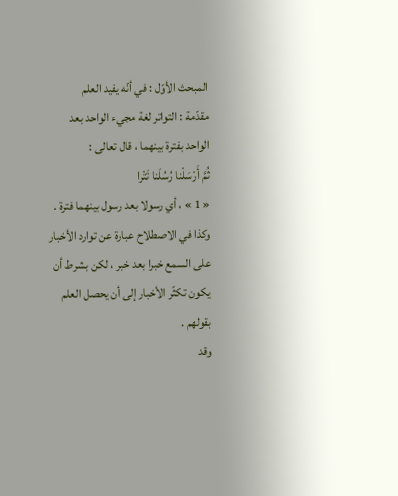المبحث الأوّل : في أنّه يفيد العلم
مقدّمة : التواتر لغة مجيء الواحد بعد الواحد بفترة بينهما ، قال تعالى :
ثُمَّ أَرْسَلْنا رُسُلَنا تَتْرا
« 1 » ، أي رسولا بعد رسول بينهما فترة .
وكذا في الاصطلاح عبارة عن توارد الأخبار على السمع خبرا بعد خبر ، لكن بشرط أن يكون تكثّر الأخبار إلى أن يحصل العلم بقولهم .
وقد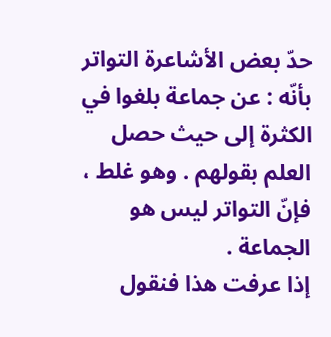حدّ بعض الأشاعرة التواتر بأنّه : عن جماعة بلغوا في الكثرة إلى حيث حصل العلم بقولهم . وهو غلط ، فإنّ التواتر ليس هو الجماعة .
إذا عرفت هذا فنقول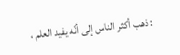: ذهب أكثر الناس إلى أنّه يفيد العلم ،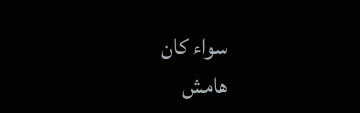سواء كان
هامش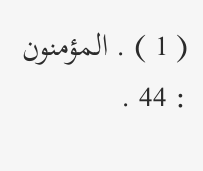( 1 ) . المؤمنون : 44 .